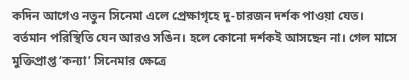কদিন আগেও নতুন সিনেমা এলে প্রেক্ষাগৃহে দু-চারজন দর্শক পাওয়া যেত। বর্তমান পরিস্থিতি যেন আরও সঙিন। হলে কোনো দর্শকই আসছেন না। গেল মাসে মুক্তিপ্রাপ্ত ‘কন্যা’ সিনেমার ক্ষেত্রে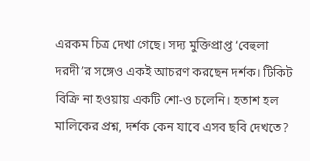এরকম চিত্র দেখা গেছে। সদ্য মুক্তিপ্রাপ্ত ‘বেহুলা দরদী’র সঙ্গেও একই আচরণ করছেন দর্শক। টিকিট বিক্রি না হওয়ায় একটি শো-ও চলেনি। হতাশ হল মালিকের প্রশ্ন, দর্শক কেন যাবে এসব ছবি দেখতে?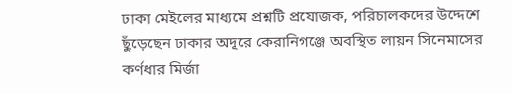ঢাকা মেইলের মাধ্যমে প্রশ্নটি প্রযোজক, পরিচালকদের উদ্দেশে ছুঁড়েছেন ঢাকার অদূরে কেরানিগঞ্জে অবস্থিত লায়ন সিনেমাসের কর্ণধার মির্জা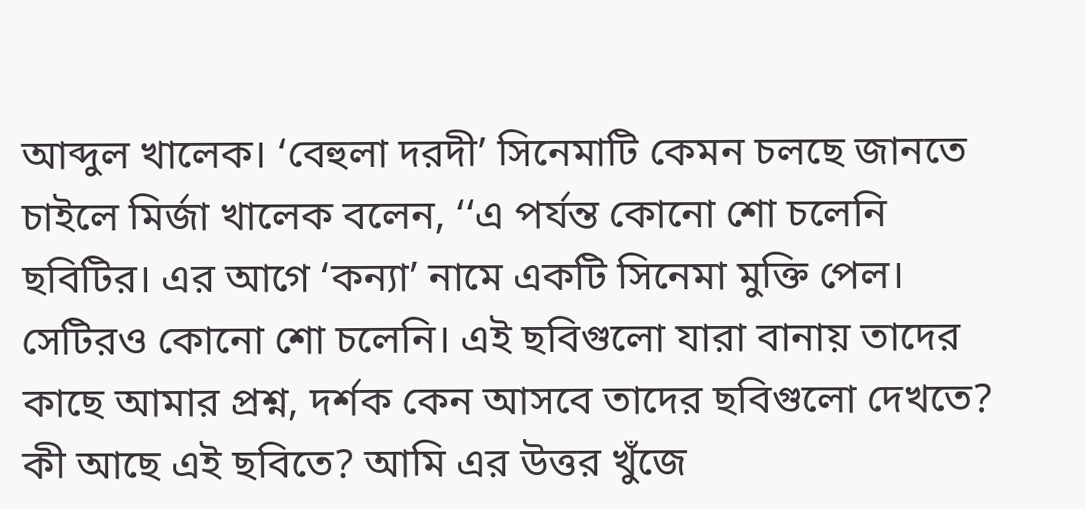আব্দুল খালেক। ‘বেহুলা দরদী’ সিনেমাটি কেমন চলছে জানতে চাইলে মির্জা খালেক বলেন, ‘‘এ পর্যন্ত কোনো শো চলেনি ছবিটির। এর আগে ‘কন্যা’ নামে একটি সিনেমা মুক্তি পেল। সেটিরও কোনো শো চলেনি। এই ছবিগুলো যারা বানায় তাদের কাছে আমার প্রশ্ন, দর্শক কেন আসবে তাদের ছবিগুলো দেখতে? কী আছে এই ছবিতে? আমি এর উত্তর খুঁজে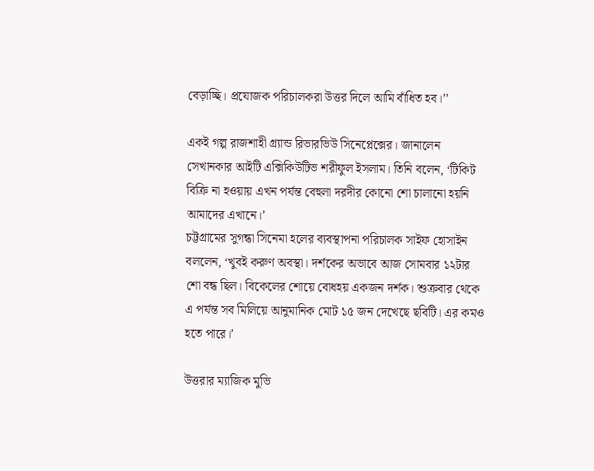বেড়াচ্ছি। প্রযোজক পরিচালকরা উত্তর দিলে আমি বাঁধিত হব।’’

একই গল্প রাজশাহী গ্র্যান্ড রিভারভিউ সিনেপ্লেক্সের। জানালেন সেখানকার আইটি এক্সিকিউটিভ শরীফুল ইসলাম। তিনি বলেন, ‘টিকিট বিক্রি না হওয়ায় এখন পর্যন্ত বেহুলা দরদীর কোনো শো চালানো হয়নি আমাদের এখানে।’
চট্টগ্রামের সুগন্ধা সিনেমা হলের ব্যবস্থাপনা পরিচালক সাইফ হোসাইন বললেন, ‘খুবই করুণ অবস্থা। দর্শকের অভাবে আজ সোমবার ১২টার শো বন্ধ ছিল। বিকেলের শোয়ে বোধহয় একজন দর্শক। শুক্রবার থেকে এ পর্যন্ত সব মিলিয়ে আনুমানিক মোট ১৫ জন দেখেছে ছবিটি। এর কমও হতে পারে।’

উত্তরার ম্যাজিক মুভি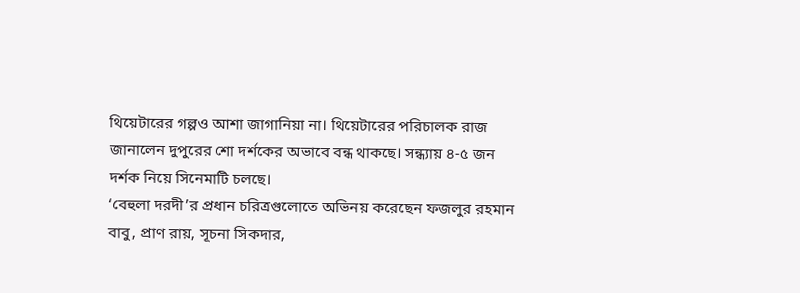থিয়েটারের গল্পও আশা জাগানিয়া না। থিয়েটারের পরিচালক রাজ জানালেন দুপুরের শো দর্শকের অভাবে বন্ধ থাকছে। সন্ধ্যায় ৪-৫ জন দর্শক নিয়ে সিনেমাটি চলছে।
‘বেহুলা দরদী’র প্রধান চরিত্রগুলোতে অভিনয় করেছেন ফজলুর রহমান বাবু, প্রাণ রায়, সূচনা সিকদার,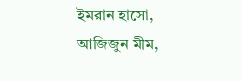ইমরান হাসো, আজিজুন মীম,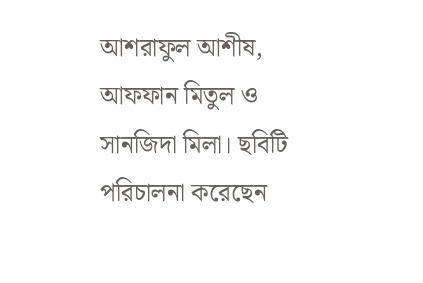আশরাফুল আশীষ, আফফান মিতুল ও সানজিদা মিলা। ছবিটি পরিচালনা করেছেন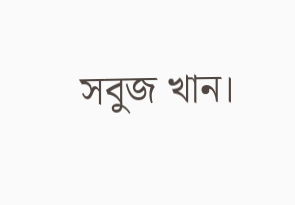সবুজ খান।